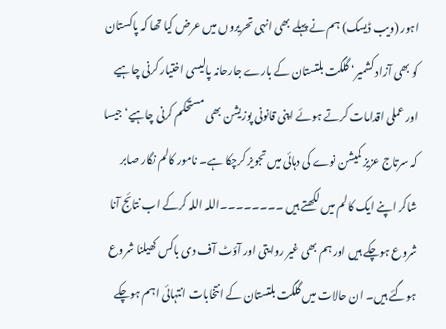اہور (ویب ڈیسک) ہم نے پہلے بھی انہی تحریروں میں عرض کیا تھا کہ پاکستان کو بھی آزاد کشمیر‘ گلگت بلتستان کے بارے جارحانہ پالیسی اختیار کرنی چاہیے اور عملی اقدامات کرتے ہوئے اپنی قانونی پوزیشن بھی مستحکم کرنی چاہیے‘ جیسا کہ سرتاج عزیز کمیشن نوے کی دہائی میں تجویز کرچکا ہے۔ نامور کالم نگار صابر شاکر اپنے ایک کالم میں لکھتے ہیں ۔۔۔۔۔۔۔۔اللہ اللہ کرکے اب نتائج آنا شروع ہوچکے ہیں اور ہم بھی غیر روایتی اور آؤٹ آف دی باکس کھیلنا شروع ہوگئے ہیں۔ ان حالات میں گلگت بلتستان کے انتخابات انتہائی اہم ہوچکے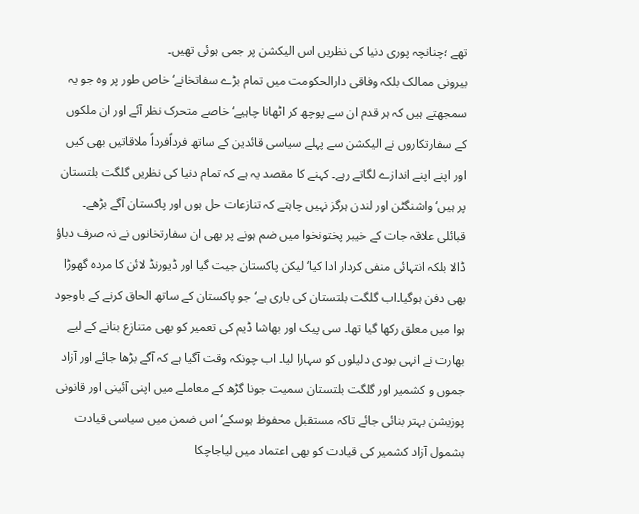تھے ؛چنانچہ پوری دنیا کی نظریں اس الیکشن پر جمی ہوئی تھیں۔
بیرونی ممالک بلکہ وفاقی دارالحکومت میں تمام بڑے سفاتخانے‘ خاص طور پر وہ جو یہ سمجھتے ہیں کہ ہر قدم ان سے پوچھ کر اٹھانا چاہیے‘ خاصے متحرک نظر آئے اور ان ملکوں کے سفارتکاروں نے الیکشن سے پہلے سیاسی قائدین کے ساتھ فرداًفرداً ملاقاتیں بھی کیں اور اپنے اپنے اندازے لگاتے رہے۔ کہنے کا مقصد یہ ہے کہ تمام دنیا کی نظریں گلگت بلتستان پر ہیں‘ واشنگٹن اور لندن ہرگز نہیں چاہتے کہ تنازعات حل ہوں اور پاکستان آگے بڑھے۔ قبائلی علاقہ جات کے خیبر پختونخوا میں ضم ہونے پر بھی ان سفارتخانوں نے نہ صرف دباؤ ڈالا بلکہ انتہائی منفی کردار ادا کیا‘ لیکن پاکستان جیت گیا اور ڈیورنڈ لائن کا مردہ گھوڑا بھی دفن ہوگیا۔اب گلگت بلتستان کی باری ہے‘جو پاکستان کے ساتھ الحاق کرنے کے باوجود ہوا میں معلق رکھا گیا تھا۔ سی پیک اور بھاشا ڈیم کی تعمیر کو بھی متنازع بنانے کے لیے بھارت نے انہی بودی دلیلوں کو سہارا لیا۔ اب چونکہ وقت آگیا ہے کہ آگے بڑھا جائے اور آزاد جموں و کشمیر اور گلگت بلتستان سمیت جونا گڑھ کے معاملے میں اپنی آئینی اور قانونی پوزیشن بہتر بنائی جائے تاکہ مستقبل محفوظ ہوسکے‘اس ضمن میں سیاسی قیادت بشمول آزاد کشمیر کی قیادت کو بھی اعتماد میں لیاجاچکا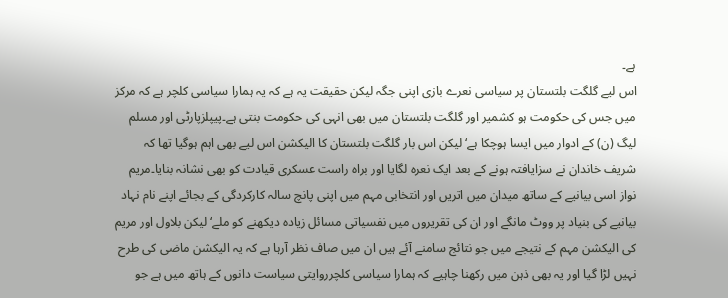ہے۔
اس لیے گلگت بلتستان پر سیاسی نعرے بازی اپنی جگہ لیکن حقیقت یہ ہے کہ یہ ہمارا سیاسی کلچر ہے کہ مرکز میں جس کی حکومت ہو کشمیر اور گلگت بلتستان میں بھی انہی کی حکومت بنتی ہے۔پیپلزپارٹی اور مسلم لیگ (ن) کے ادوار میں ایسا ہوچکا ہے‘ لیکن اس بار گلگت بلتستان کا الیکشن اس لیے بھی اہم ہوگیا تھا کہ شریف خاندان نے سزایافتہ ہونے کے بعد ایک نعرہ لگایا اور براہ راست عسکری قیادت کو بھی نشانہ بنایا۔مریم نواز اسی بیانیے کے ساتھ میدان میں اتریں اور انتخابی مہم میں اپنی پانچ سالہ کارکردگی کے بجائے اپنے نام نہاد بیانیے کی بنیاد پر ووٹ مانگے اور ان کی تقریروں میں نفسیاتی مسائل زیادہ دیکھنے کو ملے‘ لیکن بلاول اور مریم کی الیکشن مہم کے نتیجے میں جو نتائج سامنے آئے ہیں ان میں صاف نظر آرہا ہے کہ یہ الیکشن ماضی کی طرح نہیں لڑا گیا اور یہ بھی ذہن میں رکھنا چاہیے کہ ہمارا سیاسی کلچرروایتی سیاست دانوں کے ہاتھ میں ہے جو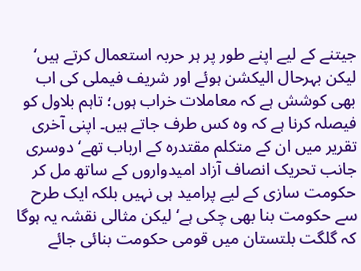جیتنے کے لیے اپنے طور پر ہر حربہ استعمال کرتے ہیں‘ لیکن بہرحال الیکشن ہوئے اور شریف فیملی کی اب بھی کوشش ہے کہ معاملات خراب ہوں؛ تاہم بلاول کو فیصلہ کرنا ہے کہ وہ کس طرف جاتے ہیں۔ اپنی آخری تقریر میں ان کے متکلم مقتدرہ کے ارباب تھے‘ دوسری جانب تحریک انصاف آزاد امیدواروں کے ساتھ مل کر حکومت سازی کے لیے پرامید ہی نہیں بلکہ ایک طرح سے حکومت بنا بھی چکی ہے‘ لیکن مثالی نقشہ یہ ہوگا کہ گلگت بلتستان میں قومی حکومت بنائی جائے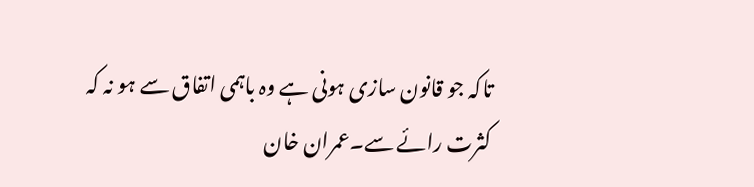تاکہ جو قانون سازی ہونی ہے وہ باہمی اتفاق سے ہو نہ کہ کثرت رائے سے۔عمران خان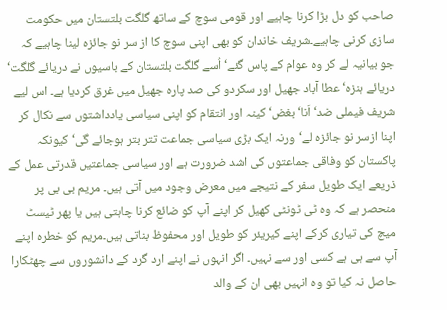صاحب کو دل بڑا کرنا چاہیے اور قومی سوچ کے ساتھ گلگت بلتستان میں حکومت سازی کرنی چاہیے۔شریف خاندان کو بھی اپنی سوچ کا از سر نو جائزہ لینا چاہیے کہ جو بیانیہ لے کر وہ عوام کے پاس گئے‘ اُسے گلگت بلتستان کے باسیوں نے دریائے گلگت‘ دریائے ہنزہ‘ عطا آباد جھیل اور سکردو کی صد پارہ جھیل میں غرق کردیا ہے۔ اس لیے شریف فیملی ضد‘ اَنا‘ بغض‘ کینہ اور انتقام کو اپنی سیاسی یادداشتوں سے نکال کر اپنا ازسر نو جائزہ لے‘ورنہ ایک بڑی سیاسی جماعت تتر بتر ہوجائے گی‘ کیونکہ پاکستان کو وفاقی جماعتوں کی اشد ضرورت ہے اور سیاسی جماعتیں قدرتی عمل کے ذریعے ایک طویل سفر کے نتیجے میں معرض وجود میں آتی ہیں۔ مریم بی بی پر منحصر ہے کہ وہ ٹی ٹونٹی کھیل کر اپنے آپ کو ضائع کرنا چاہتی ہیں یا پھر ٹیسٹ میچ کی تیاری کرکے اپنے کیریئر کو طویل اور محفوظ بناتی ہیں۔مریم کو خطرہ اپنے آپ سے ہی ہے کسی اور سے نہیں۔ اگر انہوں نے اپنے ارد گرد کے دانشوروں سے چھٹکارا حاصل نہ کیا تو وہ انہیں بھی ان کے والد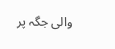والی جگہ پر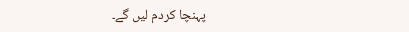پہنچا کردم لیں گے۔